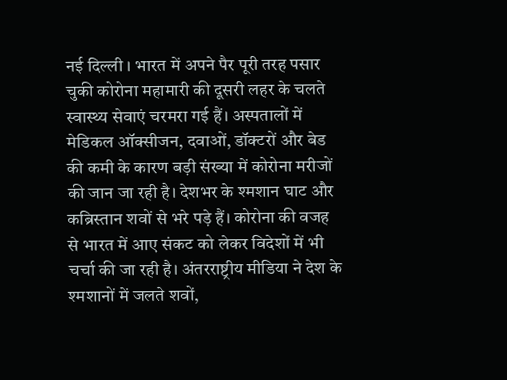नई दिल्ली । भारत में अपने पैर पूरी तरह पसार चुकी कोरोना महामारी की दूसरी लहर के चलते स्वास्थ्य सेवाएं चरमरा गई हैं। अस्पतालों में मेडिकल ऑक्सीजन, दवाओं, डॉक्टरों और बेड की कमी के कारण बड़ी संख्या में कोरोना मरीजों की जान जा रही है। देशभर के श्मशान घाट और कब्रिस्तान शवों से भरे पड़े हैं। कोरोना की वजह से भारत में आए संकट को लेकर विदेशों में भी चर्चा की जा रही है। अंतरराष्ट्रीय मीडिया ने देश के श्मशानों में जलते शवों,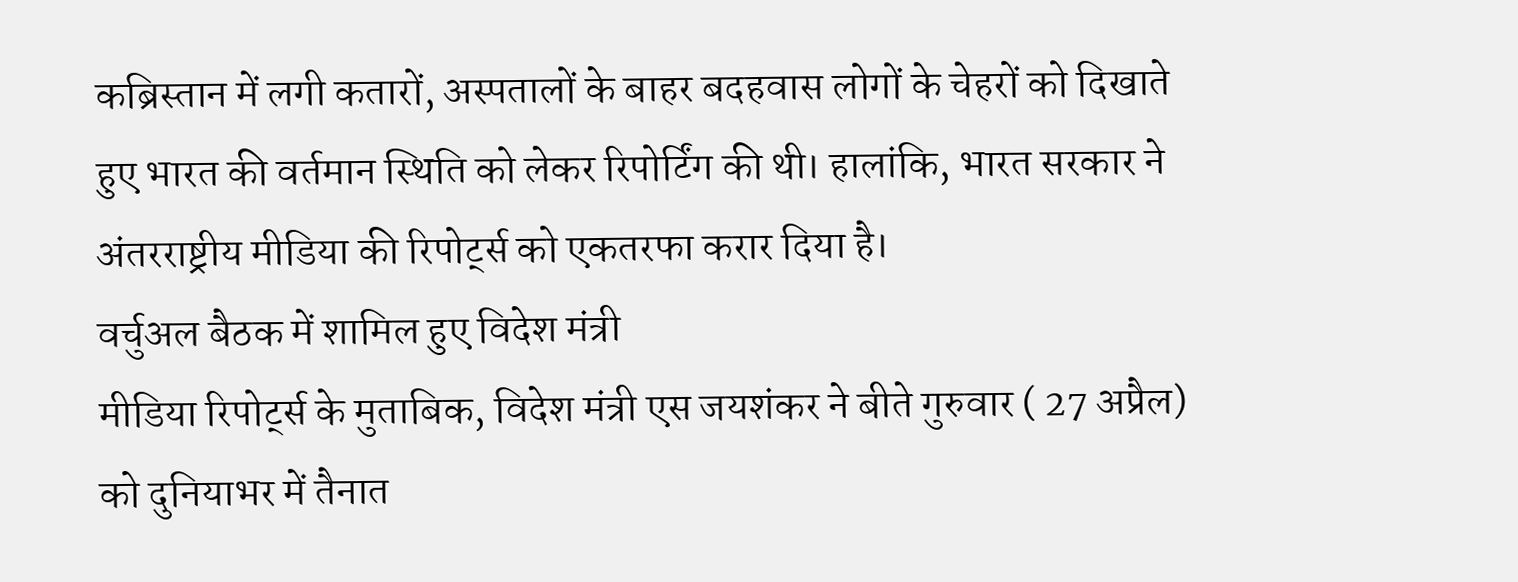कब्रिस्तान में लगी कतारों, अस्पतालों के बाहर बदहवास लोगों के चेहरों को दिखाते हुए भारत की वर्तमान स्थिति को लेकर रिपोर्टिंग की थी। हालांकि, भारत सरकार ने अंतरराष्ट्रीय मीडिया की रिपोर्ट्स को एकतरफा करार दिया है।
वर्चुअल बैठक में शामिल हुए विदेश मंत्री
मीडिया रिपोर्ट्स के मुताबिक, विदेश मंत्री एस जयशंकर ने बीते गुरुवार ( 27 अप्रैल) को दुनियाभर में तैनात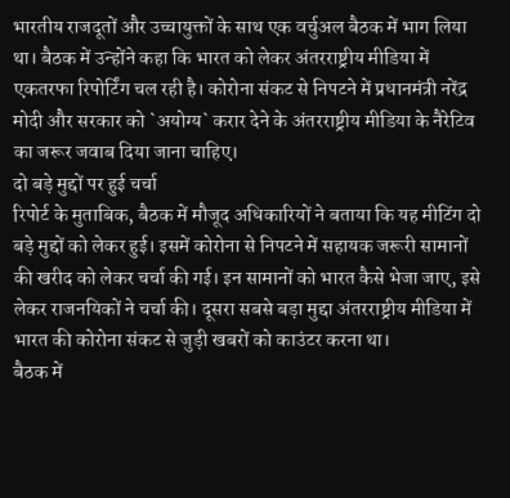भारतीय राजदूतों और उच्चायुक्तों के साथ एक वर्चुअल बैठक में भाग लिया था। बैठक में उन्होंने कहा कि भारत को लेकर अंतरराष्ट्रीय मीडिया में एकतरफा रिपोर्टिंग चल रही है। कोरोना संकट से निपटने में प्रधानमंत्री नरेंद्र मोदी और सरकार को `अयोग्य` करार देने के अंतरराष्ट्रीय मीडिया के नैरेटिव का जरूर जवाब दिया जाना चाहिए।
दो बड़े मुद्दों पर हुई चर्चा
रिपोर्ट के मुताबिक, बैठक में मौजूद अधिकारियों ने बताया कि यह मीटिंग दो बड़े मुद्दों को लेकर हुई। इसमें कोरोना से निपटने में सहायक जरूरी सामानों की खरीद को लेकर चर्चा की गई। इन सामानों को भारत कैसे भेजा जाए, इसे लेकर राजनयिकों ने चर्चा की। दूसरा सबसे बड़ा मुद्दा अंतरराष्ट्रीय मीडिया में भारत की कोरोना संकट से जुड़ी खबरों को काउंटर करना था।
बैठक में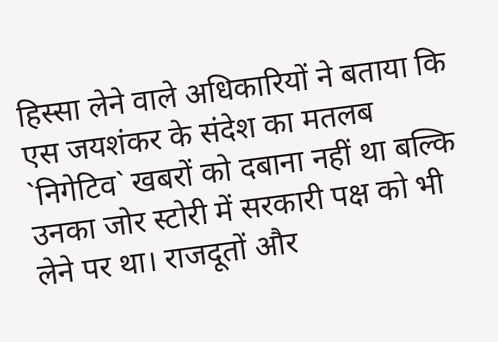हिस्सा लेने वाले अधिकारियों ने बताया कि एस जयशंकर के संदेश का मतलब `निगेटिव` खबरों को दबाना नहीं था बल्कि उनका जोर स्टोरी में सरकारी पक्ष को भी लेने पर था। राजदूतों और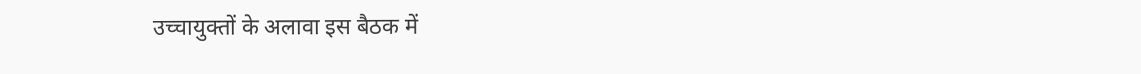उच्चायुक्तों के अलावा इस बैठक में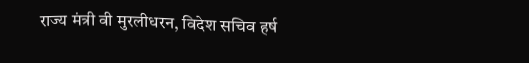राज्य मंत्री वी मुरलीधरन, विदेश सचिव हर्ष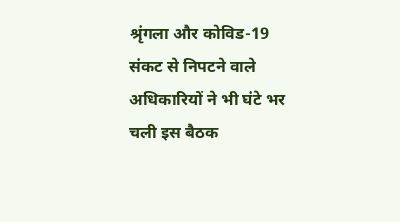श्रृंगला और कोविड-19 संकट से निपटने वाले अधिकारियों ने भी घंटे भर चली इस बैठक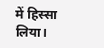में हिस्सा लिया।